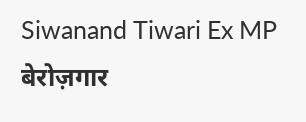Siwanand Tiwari Ex MP
बेरोज़गार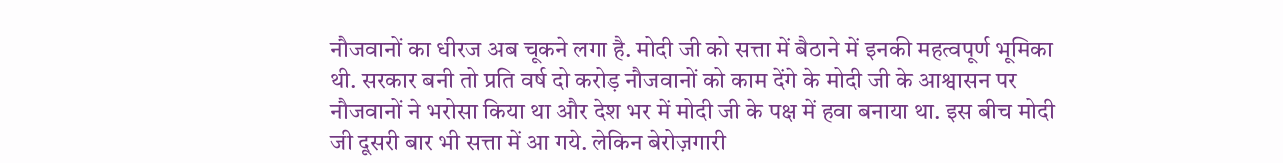नौजवानों का धीरज अब चूकने लगा है. मोदी जी को सत्ता में बैठाने में इनकी महत्वपूर्ण भूमिका थी. सरकार बनी तो प्रति वर्ष दो करोड़ नौजवानों को काम देंगे के मोदी जी के आश्वासन पर नौजवानों ने भरोसा किया था और देश भर में मोदी जी के पक्ष में हवा बनाया था. इस बीच मोदी जी दूसरी बार भी सत्ता में आ गये. लेकिन बेरोज़गारी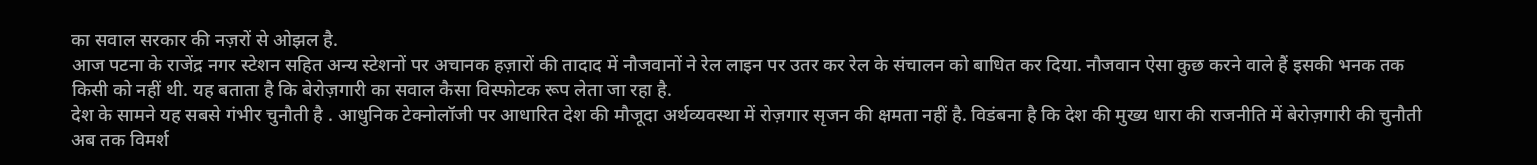का सवाल सरकार की नज़रों से ओझल है.
आज पटना के राजेंद्र नगर स्टेशन सहित अन्य स्टेशनों पर अचानक हज़ारों की तादाद में नौजवानों ने रेल लाइन पर उतर कर रेल के संचालन को बाधित कर दिया. नौजवान ऐसा कुछ करने वाले हैं इसकी भनक तक किसी को नहीं थी. यह बताता है कि बेरोज़गारी का सवाल कैसा विस्फोटक रूप लेता जा रहा है.
देश के सामने यह सबसे गंभीर चुनौती है . आधुनिक टेक्नोलॉजी पर आधारित देश की मौजूदा अर्थव्यवस्था में रोज़गार सृजन की क्षमता नहीं है. विडंबना है कि देश की मुख्य धारा की राजनीति में बेरोज़गारी की चुनौती अब तक विमर्श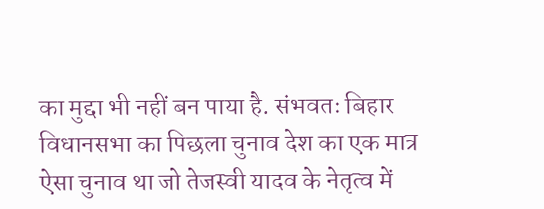का मुद्दा भी नहीं बन पाया है. संभवतः बिहार विधानसभा का पिछला चुनाव देश का एक मात्र ऐसा चुनाव था जो तेजस्वी यादव के नेतृत्व में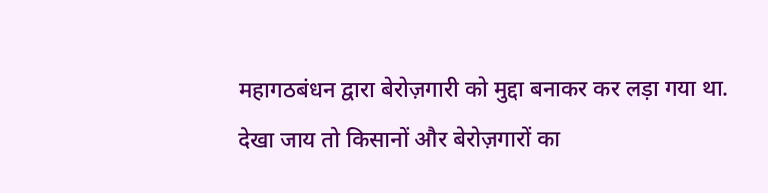महागठबंधन द्वारा बेरोज़गारी को मुद्दा बनाकर कर लड़ा गया था.
देखा जाय तो किसानों और बेरोज़गारों का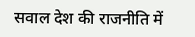सवाल देश की राजनीति में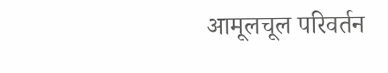आमूलचूल परिवर्तन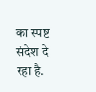का स्पष्ट संदेश दे रहा है.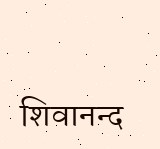शिवानन्द